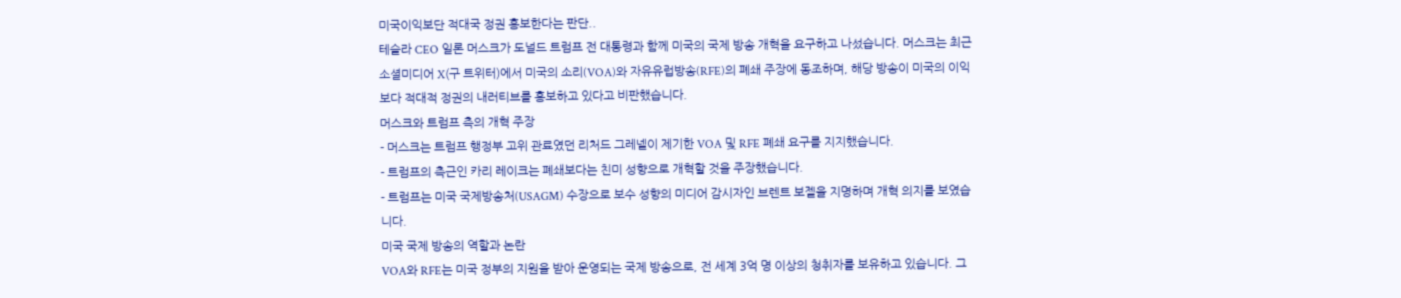미국이익보단 적대국 정권 홍보한다는 판단..
테슬라 CEO 일론 머스크가 도널드 트럼프 전 대통령과 함께 미국의 국제 방송 개혁을 요구하고 나섰습니다. 머스크는 최근 소셜미디어 X(구 트위터)에서 미국의 소리(VOA)와 자유유럽방송(RFE)의 폐쇄 주장에 동조하며, 해당 방송이 미국의 이익보다 적대적 정권의 내러티브를 홍보하고 있다고 비판했습니다.
머스크와 트럼프 측의 개혁 주장
- 머스크는 트럼프 행정부 고위 관료였던 리처드 그레넬이 제기한 VOA 및 RFE 폐쇄 요구를 지지했습니다.
- 트럼프의 측근인 카리 레이크는 폐쇄보다는 친미 성향으로 개혁할 것을 주장했습니다.
- 트럼프는 미국 국제방송처(USAGM) 수장으로 보수 성향의 미디어 감시자인 브렌트 보젤을 지명하며 개혁 의지를 보였습니다.
미국 국제 방송의 역할과 논란
VOA와 RFE는 미국 정부의 지원을 받아 운영되는 국제 방송으로, 전 세계 3억 명 이상의 청취자를 보유하고 있습니다. 그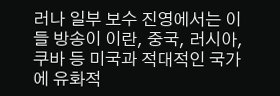러나 일부 보수 진영에서는 이들 방송이 이란, 중국, 러시아, 쿠바 등 미국과 적대적인 국가에 유화적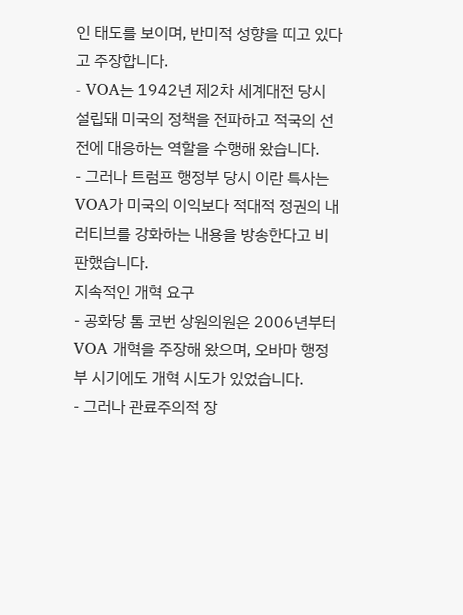인 태도를 보이며, 반미적 성향을 띠고 있다고 주장합니다.
- VOA는 1942년 제2차 세계대전 당시 설립돼 미국의 정책을 전파하고 적국의 선전에 대응하는 역할을 수행해 왔습니다.
- 그러나 트럼프 행정부 당시 이란 특사는 VOA가 미국의 이익보다 적대적 정권의 내러티브를 강화하는 내용을 방송한다고 비판했습니다.
지속적인 개혁 요구
- 공화당 톰 코번 상원의원은 2006년부터 VOA 개혁을 주장해 왔으며, 오바마 행정부 시기에도 개혁 시도가 있었습니다.
- 그러나 관료주의적 장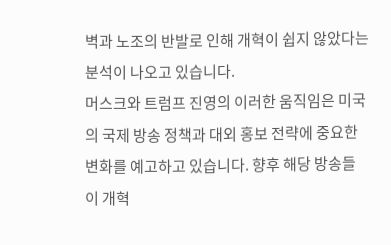벽과 노조의 반발로 인해 개혁이 쉽지 않았다는 분석이 나오고 있습니다.
머스크와 트럼프 진영의 이러한 움직임은 미국의 국제 방송 정책과 대외 홍보 전략에 중요한 변화를 예고하고 있습니다. 향후 해당 방송들이 개혁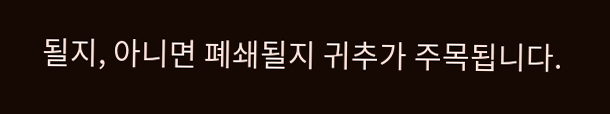될지, 아니면 폐쇄될지 귀추가 주목됩니다.